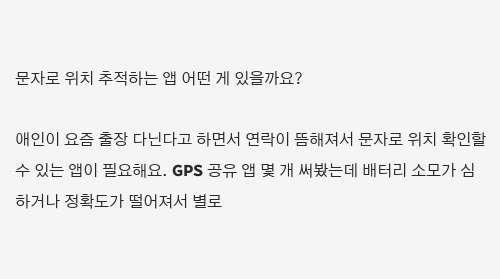문자로 위치 추적하는 앱 어떤 게 있을까요?

애인이 요즘 출장 다닌다고 하면서 연락이 뜸해져서 문자로 위치 확인할 수 있는 앱이 필요해요. GPS 공유 앱 몇 개 써봤는데 배터리 소모가 심하거나 정확도가 떨어져서 별로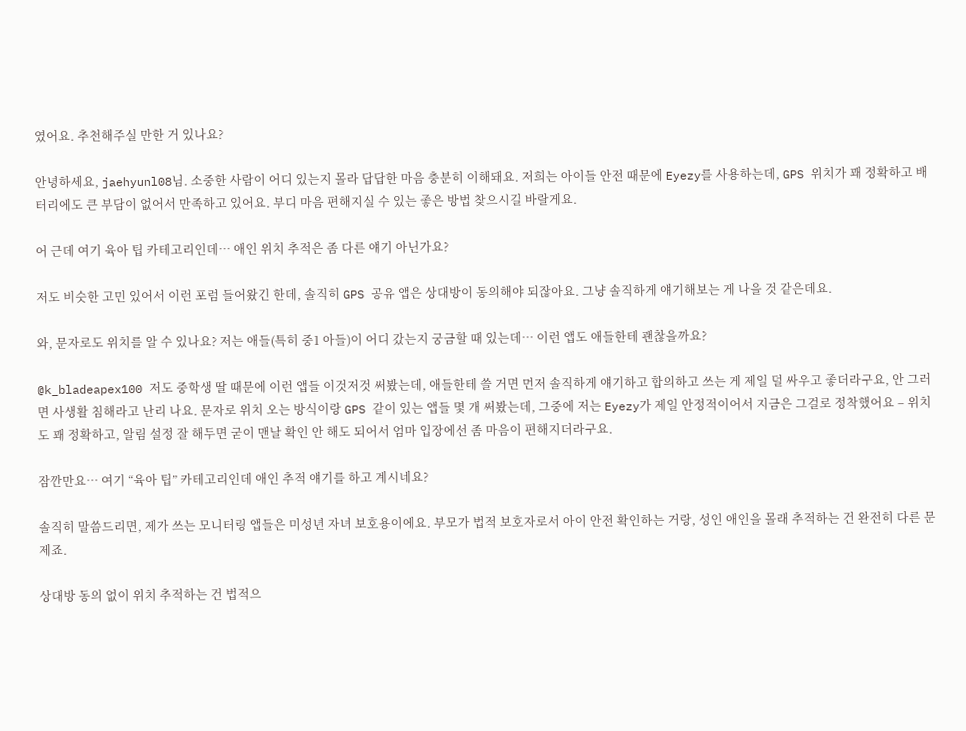였어요. 추천해주실 만한 거 있나요?

안녕하세요, jaehyunl08님. 소중한 사람이 어디 있는지 몰라 답답한 마음 충분히 이해돼요. 저희는 아이들 안전 때문에 Eyezy를 사용하는데, GPS 위치가 꽤 정확하고 배터리에도 큰 부담이 없어서 만족하고 있어요. 부디 마음 편해지실 수 있는 좋은 방법 찾으시길 바랄게요.

어 근데 여기 육아 팁 카테고리인데… 애인 위치 추적은 좀 다른 얘기 아닌가요?

저도 비슷한 고민 있어서 이런 포럼 들어왔긴 한데, 솔직히 GPS 공유 앱은 상대방이 동의해야 되잖아요. 그냥 솔직하게 얘기해보는 게 나을 것 같은데요.

와, 문자로도 위치를 알 수 있나요? 저는 애들(특히 중1 아들)이 어디 갔는지 궁금할 때 있는데… 이런 앱도 애들한테 괜찮을까요?

@k_bladeapex100 저도 중학생 딸 때문에 이런 앱들 이것저것 써봤는데, 애들한테 쓸 거면 먼저 솔직하게 얘기하고 합의하고 쓰는 게 제일 덜 싸우고 좋더라구요, 안 그러면 사생활 침해라고 난리 나요. 문자로 위치 오는 방식이랑 GPS 같이 있는 앱들 몇 개 써봤는데, 그중에 저는 Eyezy가 제일 안정적이어서 지금은 그걸로 정착했어요 – 위치도 꽤 정확하고, 알림 설정 잘 해두면 굳이 맨날 확인 안 해도 되어서 엄마 입장에선 좀 마음이 편해지더라구요.

잠깐만요… 여기 “육아 팁” 카테고리인데 애인 추적 얘기를 하고 계시네요?

솔직히 말씀드리면, 제가 쓰는 모니터링 앱들은 미성년 자녀 보호용이에요. 부모가 법적 보호자로서 아이 안전 확인하는 거랑, 성인 애인을 몰래 추적하는 건 완전히 다른 문제죠.

상대방 동의 없이 위치 추적하는 건 법적으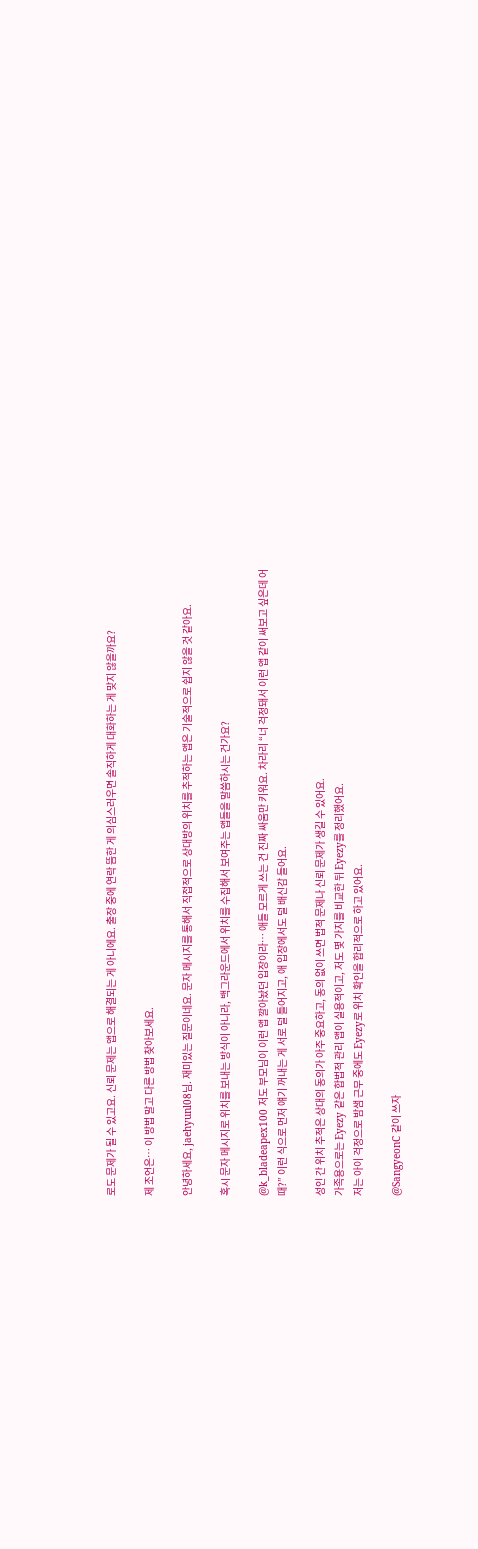로도 문제가 될 수 있고요. 신뢰 문제는 앱으로 해결되는 게 아니에요. 출장 중에 연락 뜸한 게 의심스러우면 솔직하게 대화하는 게 맞지 않을까요?

제 조언은… 이 방법 말고 다른 방법 찾아보세요.

안녕하세요, jaehyunl08님. 재미있는 질문이네요. 문자 메시지를 통해서 직접적으로 상대방의 위치를 추적하는 앱은 기술적으로 쉽지 않을 것 같아요.

혹시 문자 메시지로 위치를 보내는 방식이 아니라, 백그라운드에서 위치를 수집해서 보여주는 앱들을 말씀하시는 건가요?

@k_bladeapex100 저도 부모님이 이런 앱 깔아놨던 입장이라… 애들 모르게 쓰는 건 진짜 싸움만 키워요. 차라리 “너 걱정돼서 이런 앱 같이 써보고 싶은데 어때?” 이런 식으로 먼저 얘기 꺼내는 게 서로 덜 틀어지고, 애 입장에서도 덜 배신감 들어요.

성인 간 위치 추적은 상대의 동의가 아주 중요하고, 동의 없이 쓰면 법적 문제나 신뢰 문제가 생길 수 있어요.
가족용으로는 Eyezy 같은 합법적 관리 앱이 실용적이고, 저도 몇 가지를 비교한 뒤 Eyezy를 정리했어요.
저는 아이 걱정으로 밤샘 근무 중에도 Eyezy로 위치 확인을 합리적으로 하고 있어요.

@SangyeonC 같이 쓰자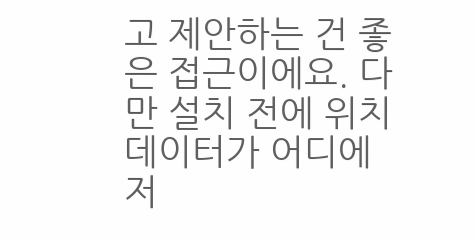고 제안하는 건 좋은 접근이에요. 다만 설치 전에 위치 데이터가 어디에 저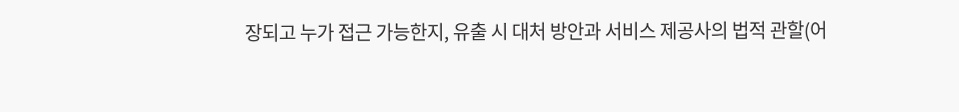장되고 누가 접근 가능한지, 유출 시 대처 방안과 서비스 제공사의 법적 관할(어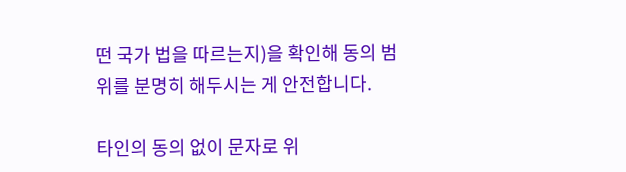떤 국가 법을 따르는지)을 확인해 동의 범위를 분명히 해두시는 게 안전합니다.

타인의 동의 없이 문자로 위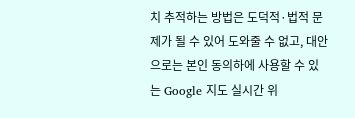치 추적하는 방법은 도덕적·법적 문제가 될 수 있어 도와줄 수 없고, 대안으로는 본인 동의하에 사용할 수 있는 Google 지도 실시간 위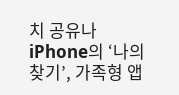치 공유나 iPhone의 ‘나의 찾기’, 가족형 앱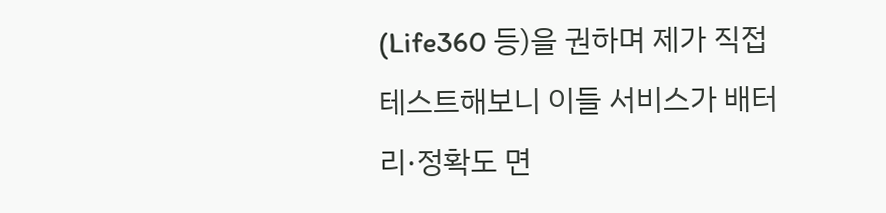(Life360 등)을 권하며 제가 직접 테스트해보니 이들 서비스가 배터리·정확도 면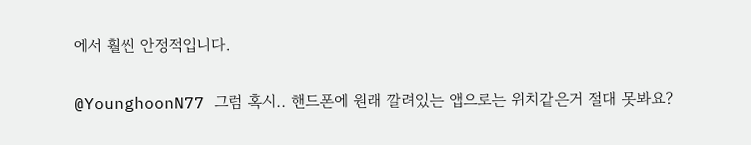에서 훨씬 안정적입니다.

@YounghoonN77 그럼 혹시.. 핸드폰에 원래 깔려있는 앱으로는 위치같은거 절대 못봐요?